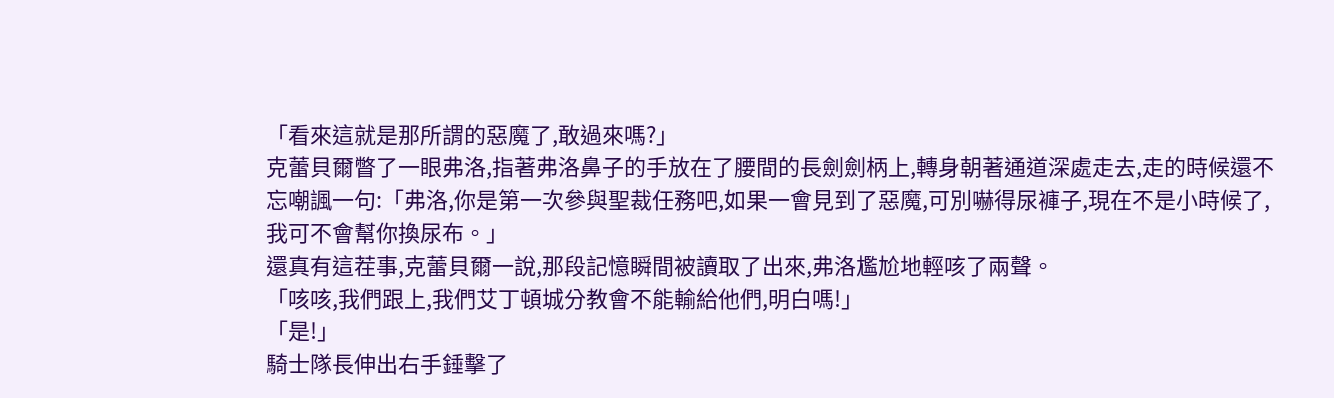「看來這就是那所謂的惡魔了,敢過來嗎?」
克蕾貝爾瞥了一眼弗洛,指著弗洛鼻子的手放在了腰間的長劍劍柄上,轉身朝著通道深處走去,走的時候還不忘嘲諷一句:「弗洛,你是第一次參與聖裁任務吧,如果一會見到了惡魔,可別嚇得尿褲子,現在不是小時候了,我可不會幫你換尿布。」
還真有這茬事,克蕾貝爾一說,那段記憶瞬間被讀取了出來,弗洛尷尬地輕咳了兩聲。
「咳咳,我們跟上,我們艾丁頓城分教會不能輸給他們,明白嗎!」
「是!」
騎士隊長伸出右手錘擊了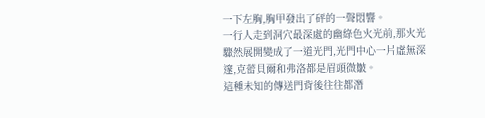一下左胸,胸甲發出了砰的一聲悶響。
一行人走到洞穴最深處的幽綠色火光前,那火光驟然展開變成了一道光門,光門中心一片虛無深邃,克蕾貝爾和弗洛都是眉頭微皺。
這種未知的傳送門背後往往都潛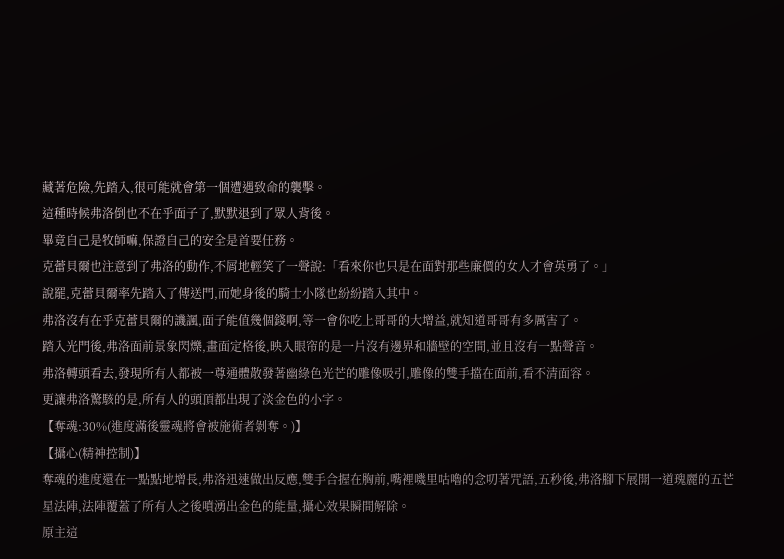藏著危險,先踏入,很可能就會第一個遭遇致命的襲擊。
這種時候弗洛倒也不在乎面子了,默默退到了眾人背後。
畢竟自己是牧師嘛,保證自己的安全是首要任務。
克蕾貝爾也注意到了弗洛的動作,不屑地輕笑了一聲說:「看來你也只是在面對那些廉價的女人才會英勇了。」
說罷,克蕾貝爾率先踏入了傳送門,而她身後的騎士小隊也紛紛踏入其中。
弗洛沒有在乎克蕾貝爾的譏諷,面子能值幾個錢啊,等一會你吃上哥哥的大增益,就知道哥哥有多厲害了。
踏入光門後,弗洛面前景象閃爍,畫面定格後,映入眼帘的是一片沒有邊界和牆壁的空間,並且沒有一點聲音。
弗洛轉頭看去,發現所有人都被一尊通體散發著幽綠色光芒的雕像吸引,雕像的雙手擋在面前,看不清面容。
更讓弗洛驚駭的是,所有人的頭頂都出現了淡金色的小字。
【奪魂:30%(進度滿後靈魂將會被施術者剝奪。)】
【攝心(精神控制)】
奪魂的進度還在一點點地增長,弗洛迅速做出反應,雙手合握在胸前,嘴裡嘰里咕嚕的念叨著咒語,五秒後,弗洛腳下展開一道瑰麗的五芒星法陣,法陣覆蓋了所有人之後噴湧出金色的能量,攝心效果瞬間解除。
原主這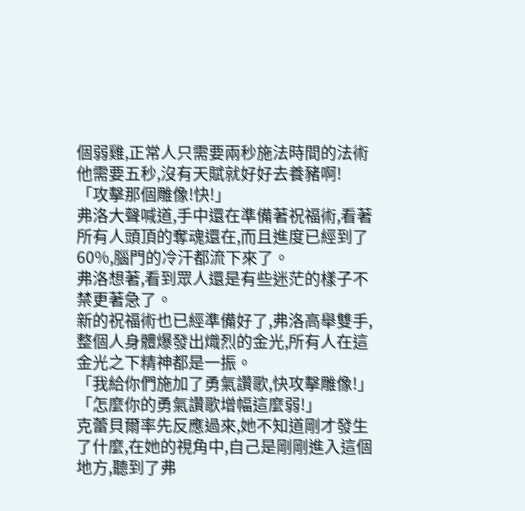個弱雞,正常人只需要兩秒施法時間的法術他需要五秒,沒有天賦就好好去養豬啊!
「攻擊那個雕像!快!」
弗洛大聲喊道,手中還在準備著祝福術,看著所有人頭頂的奪魂還在,而且進度已經到了60%,腦門的冷汗都流下來了。
弗洛想著,看到眾人還是有些迷茫的樣子不禁更著急了。
新的祝福術也已經準備好了,弗洛高舉雙手,整個人身體爆發出熾烈的金光,所有人在這金光之下精神都是一振。
「我給你們施加了勇氣讚歌,快攻擊雕像!」
「怎麼你的勇氣讚歌增幅這麼弱!」
克蕾貝爾率先反應過來,她不知道剛才發生了什麼,在她的視角中,自己是剛剛進入這個地方,聽到了弗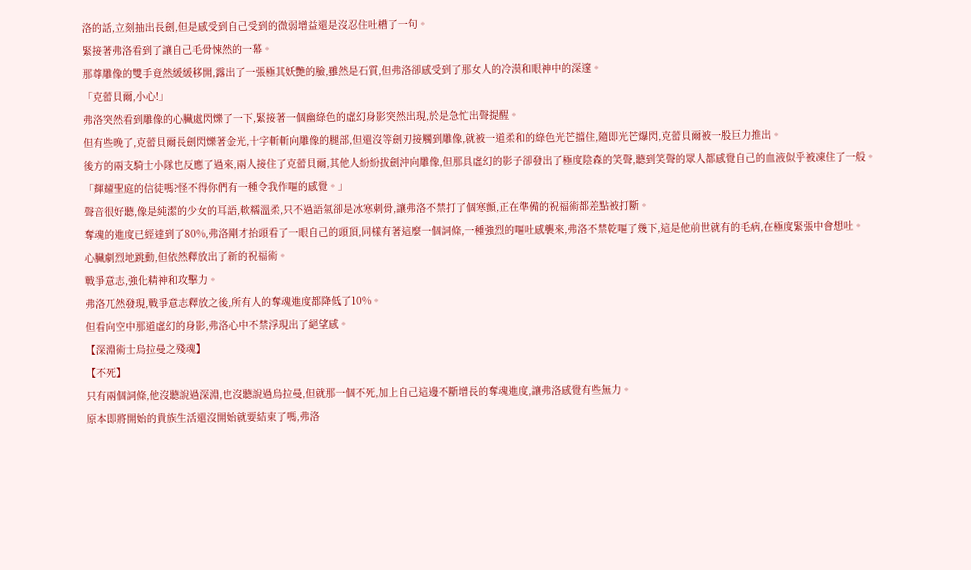洛的話,立刻抽出長劍,但是感受到自己受到的微弱增益還是沒忍住吐槽了一句。
緊接著弗洛看到了讓自己毛骨悚然的一幕。
那尊雕像的雙手竟然緩緩移開,露出了一張極其妖艷的臉,雖然是石質,但弗洛卻感受到了那女人的冷漠和眼神中的深邃。
「克蕾貝爾,小心!」
弗洛突然看到雕像的心臟處閃爍了一下,緊接著一個幽綠色的虛幻身影突然出現,於是急忙出聲提醒。
但有些晚了,克蕾貝爾長劍閃爍著金光,十字斬斬向雕像的腿部,但還沒等劍刃接觸到雕像,就被一道柔和的綠色光芒擋住,隨即光芒爆閃,克蕾貝爾被一股巨力推出。
後方的兩支騎士小隊也反應了過來,兩人接住了克蕾貝爾,其他人紛紛拔劍沖向雕像,但那具虛幻的影子卻發出了極度陰森的笑聲,聽到笑聲的眾人都感覺自己的血液似乎被凍住了一般。
「輝耀聖庭的信徒嗎?怪不得你們有一種令我作嘔的感覺。」
聲音很好聽,像是純潔的少女的耳語,軟糯溫柔,只不過語氣卻是冰寒刺骨,讓弗洛不禁打了個寒顫,正在準備的祝福術都差點被打斷。
奪魂的進度已經達到了80%,弗洛剛才抬頭看了一眼自己的頭頂,同樣有著這麼一個詞條,一種強烈的嘔吐感襲來,弗洛不禁乾嘔了幾下,這是他前世就有的毛病,在極度緊張中會想吐。
心臟劇烈地跳動,但依然釋放出了新的祝福術。
戰爭意志,強化精神和攻擊力。
弗洛兀然發現,戰爭意志釋放之後,所有人的奪魂進度都降低了10%。
但看向空中那道虛幻的身影,弗洛心中不禁浮現出了絕望感。
【深淵術士烏拉曼之殘魂】
【不死】
只有兩個詞條,他沒聽說過深淵,也沒聽說過烏拉曼,但就那一個不死,加上自己這邊不斷增長的奪魂進度,讓弗洛感覺有些無力。
原本即將開始的貴族生活還沒開始就要結束了嗎,弗洛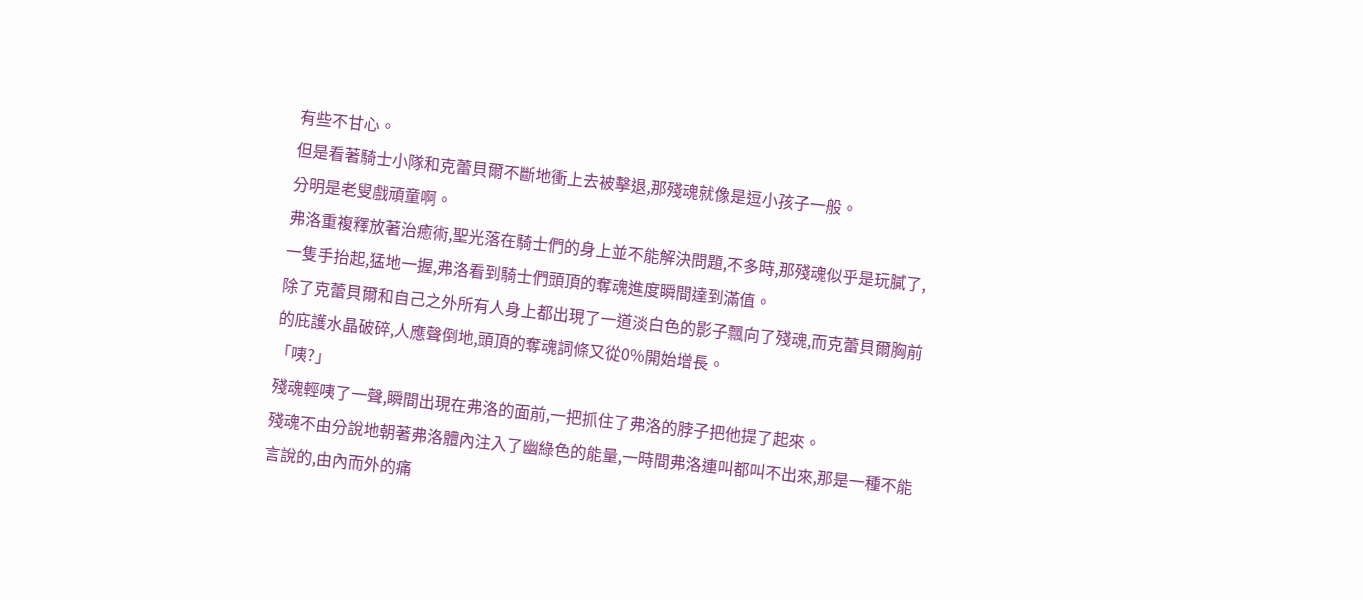有些不甘心。
但是看著騎士小隊和克蕾貝爾不斷地衝上去被擊退,那殘魂就像是逗小孩子一般。
分明是老叟戲頑童啊。
弗洛重複釋放著治癒術,聖光落在騎士們的身上並不能解決問題,不多時,那殘魂似乎是玩膩了,一隻手抬起,猛地一握,弗洛看到騎士們頭頂的奪魂進度瞬間達到滿值。
除了克蕾貝爾和自己之外所有人身上都出現了一道淡白色的影子飄向了殘魂,而克蕾貝爾胸前的庇護水晶破碎,人應聲倒地,頭頂的奪魂詞條又從0%開始增長。
「咦?」
殘魂輕咦了一聲,瞬間出現在弗洛的面前,一把抓住了弗洛的脖子把他提了起來。
殘魂不由分說地朝著弗洛體內注入了幽綠色的能量,一時間弗洛連叫都叫不出來,那是一種不能言說的,由內而外的痛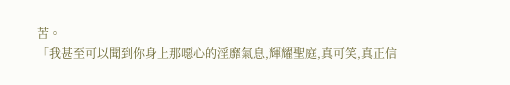苦。
「我甚至可以聞到你身上那噁心的淫靡氣息,輝耀聖庭,真可笑,真正信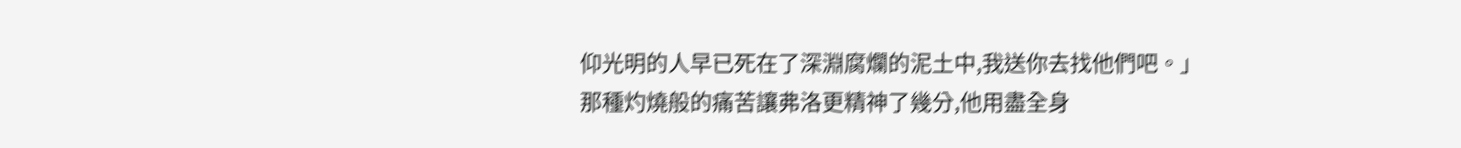仰光明的人早已死在了深淵腐爛的泥土中,我送你去找他們吧。」
那種灼燒般的痛苦讓弗洛更精神了幾分,他用盡全身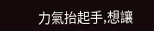力氣抬起手,想讓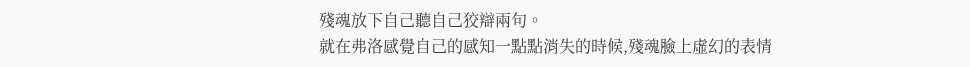殘魂放下自己聽自己狡辯兩句。
就在弗洛感覺自己的感知一點點消失的時候,殘魂臉上虛幻的表情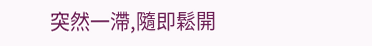突然一滯,隨即鬆開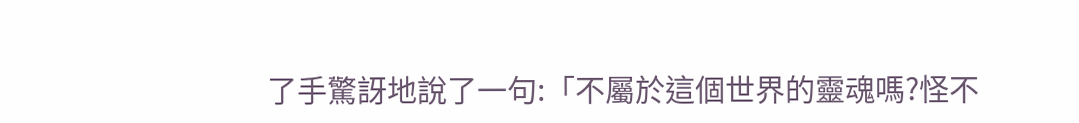了手驚訝地說了一句:「不屬於這個世界的靈魂嗎?怪不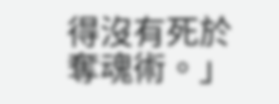得沒有死於奪魂術。」